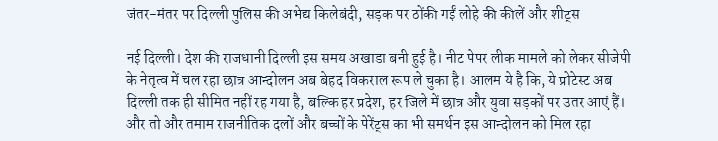जंतर-मंतर पर दिल्ली पुलिस की अभेद्य किलेबंदी, सड़क पर ठोंकी गईं लोहे की कीलें और शीट्स

नई दिल्ली। देश की राजधानी दिल्ली इस समय अखाडा बनी हुई है। नीट पेपर लीक मामले को लेकर सीजेपी के नेतृत्व में चल रहा छात्र आन्दोलन अब बेहद विकराल रूप ले चुका है। आलम ये है कि, ये प्रोटेस्ट अब दिल्ली तक ही सीमित नहीं रह गया है, बल्कि हर प्रदेश, हर जिले में छात्र और युवा सड़कों पर उतर आएं हैं। और तो और तमाम राजनीतिक दलों और बच्चों के पेरेंट्स का भी समर्थन इस आन्दोलन को मिल रहा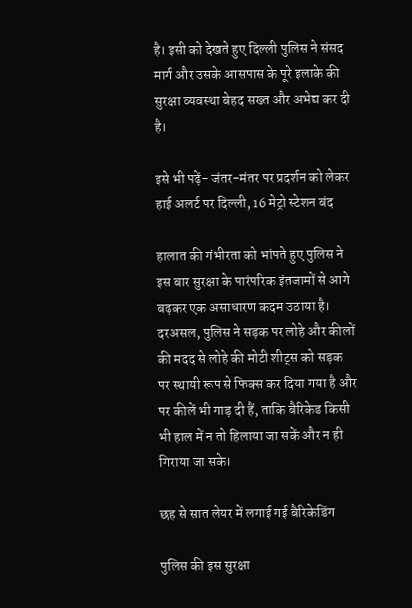है। इसी को देखते हुए दिल्ली पुलिस ने संसद मार्ग और उसके आसपास के पूरे इलाके की सुरक्षा व्यवस्था बेहद सख्त और अभेद्य कर दी है।

इसे भी पढ़ें- जंतर-मंतर पर प्रदर्शन को लेकर हाई अलर्ट पर दिल्ली, 16 मेट्रो स्टेशन बंद

हालात की गंभीरता को भांपते हुए पुलिस ने इस बार सुरक्षा के पारंपरिक इंतजामों से आगे बढ़कर एक असाधारण कदम उठाया है। दरअसल, पुलिस ने सड़क पर लोहे और कीलों की मदद से लोहे की मोटी शीट्स को सड़क पर स्थायी रूप से फिक्स कर दिया गया है और पर कीलें भी गाड़ दी हैं, ताकि बैरिकेड किसी भी हाल में न तो हिलाया जा सकें और न ही गिराया जा सके।

छह से सात लेयर में लगाई गई बैरिकेडिंग

पुलिस की इस सुरक्षा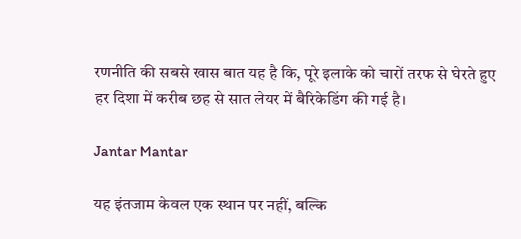रणनीति की सबसे खास बात यह है कि, पूरे इलाके को चारों तरफ से घेरते हुए हर दिशा में करीब छह से सात लेयर में बैरिकेडिंग की गई है।

Jantar Mantar

यह इंतजाम केवल एक स्थान पर नहीं, बल्कि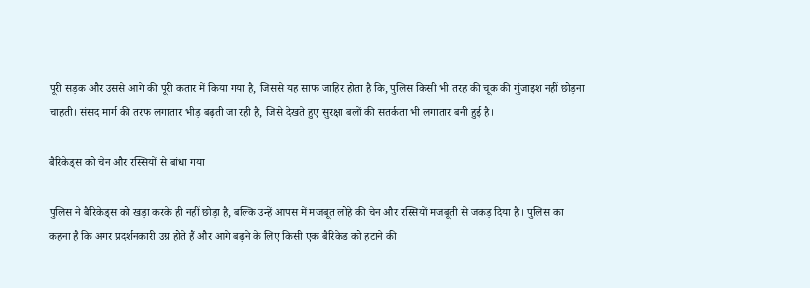पूरी सड़क और उससे आगे की पूरी कतार में किया गया है, जिससे यह साफ जाहिर होता है कि, पुलिस किसी भी तरह की चूक की गुंजाइश नहीं छोड़ना चाहती। संसद मार्ग की तरफ लगातार भीड़ बढ़ती जा रही है, जिसे देखते हुए सुरक्षा बलों की सतर्कता भी लगातार बनी हुई है।

बैरिकेड्स को चेन और रस्सियों से बांधा गया

पुलिस ने बैरिकेड्स को खड़ा करके ही नहीं छोड़ा है, बल्कि उन्हें आपस में मजबूत लोहे की चेन और रस्सियों मजबूती से जकड़ दिया है। पुलिस का कहना है कि अगर प्रदर्शनकारी उग्र होते हैं और आगे बढ़ने के लिए किसी एक बैरिकेड को हटाने की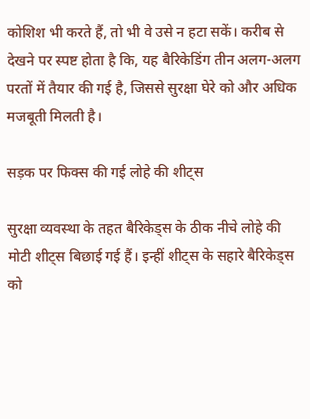कोशिश भी करते हैं, तो भी वे उसे न हटा सकें। करीब से देखने पर स्पष्ट होता है कि, यह बैरिकेडिंग तीन अलग-अलग परतों में तैयार की गई है, जिससे सुरक्षा घेरे को और अधिक मजबूती मिलती है।

सड़क पर फिक्स की गई लोहे की शीट्स

सुरक्षा व्यवस्था के तहत बैरिकेड्स के ठीक नीचे लोहे की मोटी शीट्स बिछाई गई हैं। इन्हीं शीट्स के सहारे बैरिकेड्स को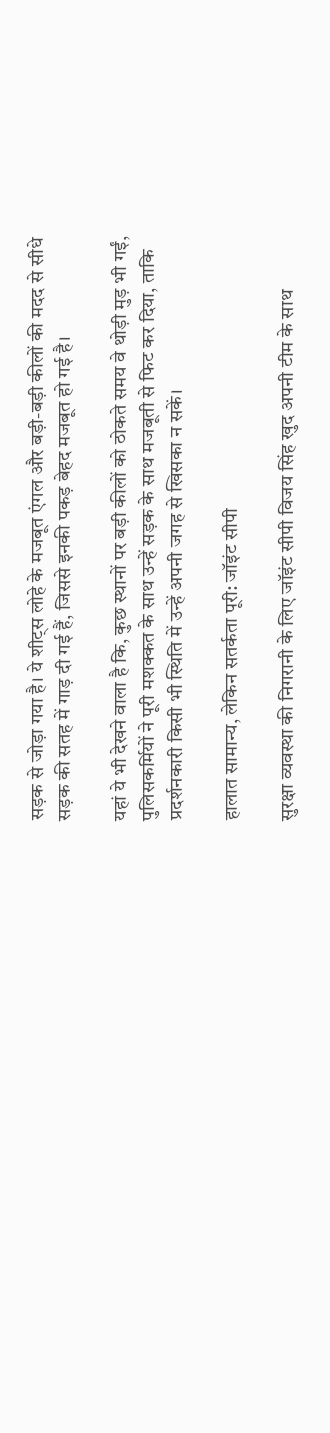सड़क से जोड़ा गया है। ये शीट्स लोहे के मजबूत एंगल और बड़ी-बड़ी कीलों की मदद से सीधे सड़क की सतह में गाड़ दी गई हैं, जिससे इनकी पकड़ बेहद मजबूत हो गई है।

यहां ये भी देखने वाला है कि, कुछ स्थानों पर बड़ी कीलों को ठोकते समय वे थोड़ी मुड़ भी गईं, पुलिसकर्मियों ने पूरी मशक्कत के साथ उन्हें सड़क के साथ मजबूती से फिट कर दिया, ताकि प्रदर्शनकारी किसी भी स्थिति में उन्हें अपनी जगह से खिसका न सकें।

हालात सामान्य, लेकिन सतर्कता पूरी: जॉइंट सीपी

सुरक्षा व्यवस्था की निगरानी के लिए जॉइंट सीपी विजय सिंह खुद अपनी टीम के साथ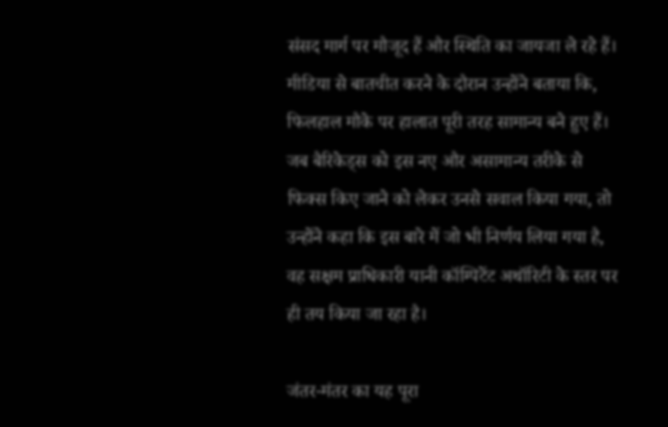संसद मार्ग पर मौजूद हैं और स्थिति का जायजा ले रहे हैं। मीडिया से बातचीत करने के दौरान उन्होंने बताया कि, फिलहाल मौके पर हालात पूरी तरह सामान्य बने हुए हैं। जब बैरिकेड्स को इस नए और असामान्य तरीके से फिक्स किए जाने को लेकर उनसे सवाल किया गया, तो उन्होंने कहा कि इस बारे में जो भी निर्णय लिया गया है, वह सक्षम प्राधिकारी यानी कॉम्पिटेंट अथॉरिटी के स्तर पर ही तय किया जा रहा है।

जंतर-मंतर का यह पूरा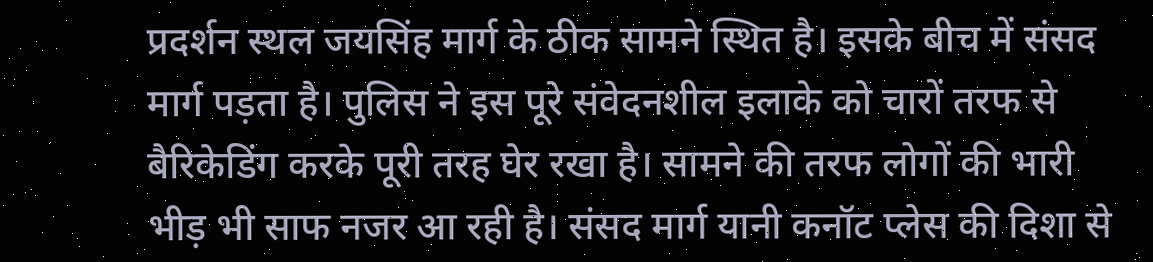प्रदर्शन स्थल जयसिंह मार्ग के ठीक सामने स्थित है। इसके बीच में संसद मार्ग पड़ता है। पुलिस ने इस पूरे संवेदनशील इलाके को चारों तरफ से बैरिकेडिंग करके पूरी तरह घेर रखा है। सामने की तरफ लोगों की भारी भीड़ भी साफ नजर आ रही है। संसद मार्ग यानी कनॉट प्लेस की दिशा से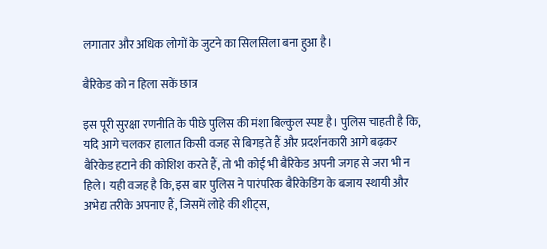लगातार और अधिक लोगों के जुटने का सिलसिला बना हुआ है।

बैरिकेड को न हिला सकें छात्र

इस पूरी सुरक्षा रणनीति के पीछे पुलिस की मंशा बिल्कुल स्पष्ट है। पुलिस चाहती है कि, यदि आगे चलकर हालात किसी वजह से बिगड़ते हैं और प्रदर्शनकारी आगे बढ़कर बैरिकेड हटाने की कोशिश करते हैं, तो भी कोई भी बैरिकेड अपनी जगह से जरा भी न हिले। यही वजह है कि, इस बार पुलिस ने पारंपरिक बैरिकेडिंग के बजाय स्थायी और अभेद्य तरीके अपनाए हैं, जिसमें लोहे की शीट्स,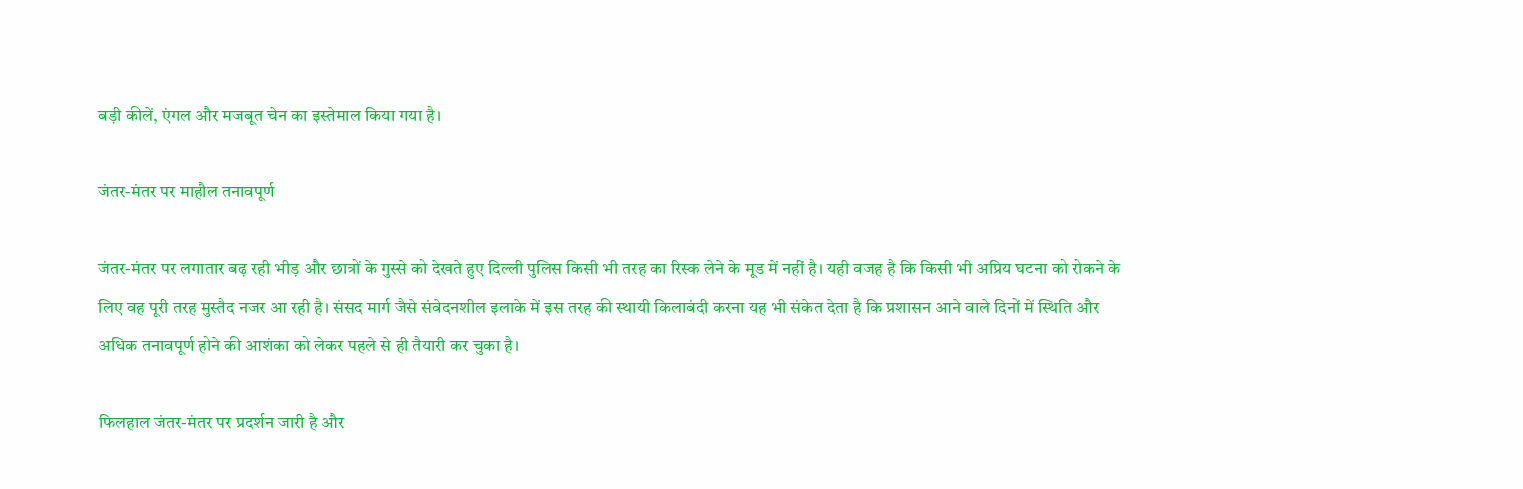बड़ी कीलें, एंगल और मजबूत चेन का इस्तेमाल किया गया है।

जंतर-मंतर पर माहौल तनावपूर्ण

जंतर-मंतर पर लगातार बढ़ रही भीड़ और छात्रों के गुस्से को देखते हुए दिल्ली पुलिस किसी भी तरह का रिस्क लेने के मूड में नहीं है। यही वजह है कि किसी भी अप्रिय घटना को रोकने के लिए वह पूरी तरह मुस्तैद नजर आ रही है। संसद मार्ग जैसे संवेदनशील इलाके में इस तरह की स्थायी किलाबंदी करना यह भी संकेत देता है कि प्रशासन आने वाले दिनों में स्थिति और अधिक तनावपूर्ण होने की आशंका को लेकर पहले से ही तैयारी कर चुका है।

फिलहाल जंतर-मंतर पर प्रदर्शन जारी है और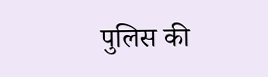पुलिस की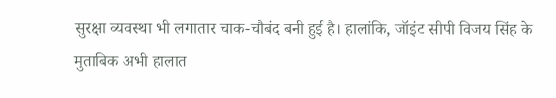सुरक्षा व्यवस्था भी लगातार चाक-चौबंद बनी हुई है। हालांकि, जॉइंट सीपी विजय सिंह के मुताबिक अभी हालात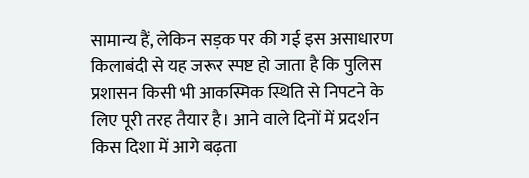सामान्य हैं, लेकिन सड़क पर की गई इस असाधारण किलाबंदी से यह जरूर स्पष्ट हो जाता है कि पुलिस प्रशासन किसी भी आकस्मिक स्थिति से निपटने के लिए पूरी तरह तैयार है। आने वाले दिनों में प्रदर्शन किस दिशा में आगे बढ़ता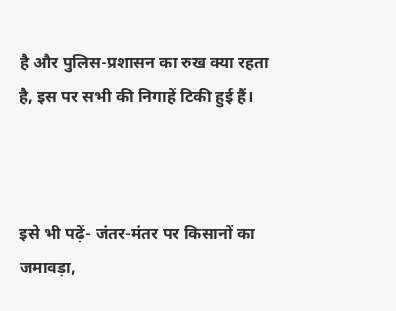है और पुलिस-प्रशासन का रुख क्या रहता है, इस पर सभी की निगाहें टिकी हुई हैं।



इसे भी पढ़ें- जंतर-मंतर पर किसानों का जमावड़ा,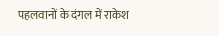पहलवानों के दंगल में राकेश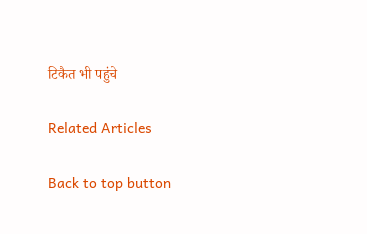टिकैत भी पहुंचे

Related Articles

Back to top button